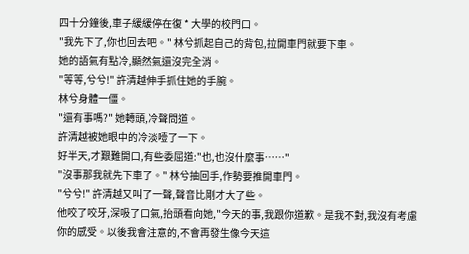四十分鐘後,車子緩緩停在復 * 大學的校門口。
"我先下了,你也回去吧。" 林兮抓起自己的背包,拉開車門就要下車。
她的語氣有點冷,顯然氣還沒完全消。
"等等,兮兮!" 許清越伸手抓住她的手腕。
林兮身體一僵。
"還有事嗎?" 她轉頭,冷聲問道。
許清越被她眼中的冷淡噎了一下。
好半天,才艱難開口,有些委屈道:"也,也沒什麼事……"
"沒事那我就先下車了。" 林兮抽回手,作勢要推開車門。
"兮兮!" 許清越又叫了一聲,聲音比剛才大了些。
他咬了咬牙,深吸了口氣,抬頭看向她,"今天的事,我跟你道歉。是我不對,我沒有考慮你的感受。以後我會注意的,不會再發生像今天這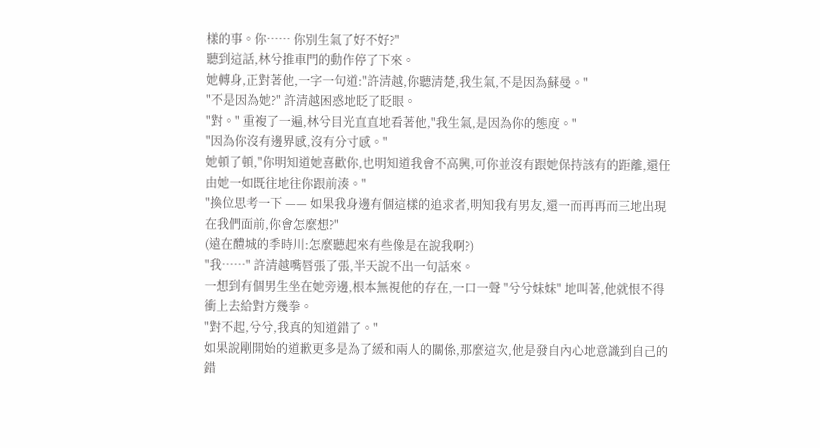樣的事。你…… 你別生氣了好不好?"
聽到這話,林兮推車門的動作停了下來。
她轉身,正對著他,一字一句道:"許清越,你聽清楚,我生氣,不是因為蘇曼。"
"不是因為她?" 許清越困惑地眨了眨眼。
"對。" 重複了一遍,林兮目光直直地看著他,"我生氣,是因為你的態度。"
"因為你沒有邊界感,沒有分寸感。"
她頓了頓,"你明知道她喜歡你,也明知道我會不高興,可你並沒有跟她保持該有的距離,還任由她一如既往地往你跟前湊。"
"換位思考一下 —— 如果我身邊有個這樣的追求者,明知我有男友,還一而再再而三地出現在我們面前,你會怎麼想?"
(遠在醴城的季時川:怎麼聽起來有些像是在說我啊?)
"我……" 許清越嘴唇張了張,半天說不出一句話來。
一想到有個男生坐在她旁邊,根本無視他的存在,一口一聲 "兮兮妹妹" 地叫著,他就恨不得衝上去給對方幾拳。
"對不起,兮兮,我真的知道錯了。"
如果說剛開始的道歉更多是為了緩和兩人的關係,那麼這次,他是發自內心地意識到自己的錯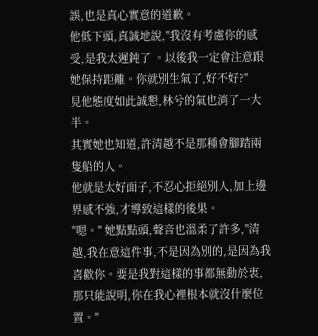誤,也是真心實意的道歉。
他低下頭,真誠地說,"我沒有考慮你的感受,是我太遲鈍了 。以後我一定會注意跟她保持距離。你就別生氣了,好不好?"
見他態度如此誠懇,林兮的氣也消了一大半。
其實她也知道,許清越不是那種會腳踏兩隻船的人。
他就是太好面子,不忍心拒絕別人,加上邊界感不強,才導致這樣的後果。
"嗯。" 她點點頭,聲音也溫柔了許多,"清越,我在意這件事,不是因為別的,是因為我喜歡你。要是我對這樣的事都無動於衷,那只能說明,你在我心裡根本就沒什麼位置。"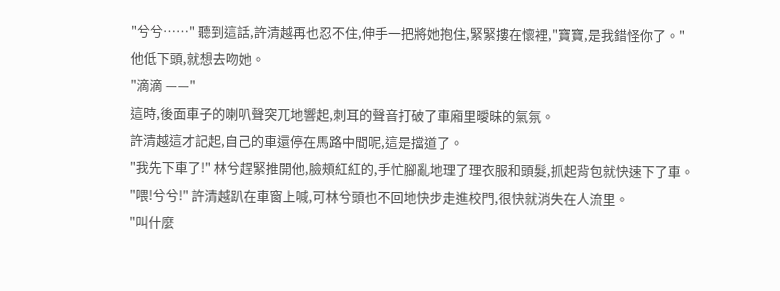"兮兮……" 聽到這話,許清越再也忍不住,伸手一把將她抱住,緊緊摟在懷裡,"寶寶,是我錯怪你了。"
他低下頭,就想去吻她。
"滴滴 ——"
這時,後面車子的喇叭聲突兀地響起,刺耳的聲音打破了車廂里曖昧的氣氛。
許清越這才記起,自己的車還停在馬路中間呢,這是擋道了。
"我先下車了!" 林兮趕緊推開他,臉頰紅紅的,手忙腳亂地理了理衣服和頭髮,抓起背包就快速下了車。
"喂!兮兮!" 許清越趴在車窗上喊,可林兮頭也不回地快步走進校門,很快就消失在人流里。
"叫什麼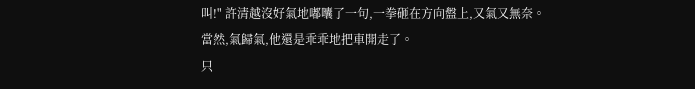叫!" 許清越沒好氣地嘟囔了一句,一拳砸在方向盤上,又氣又無奈。
當然,氣歸氣,他還是乖乖地把車開走了。
只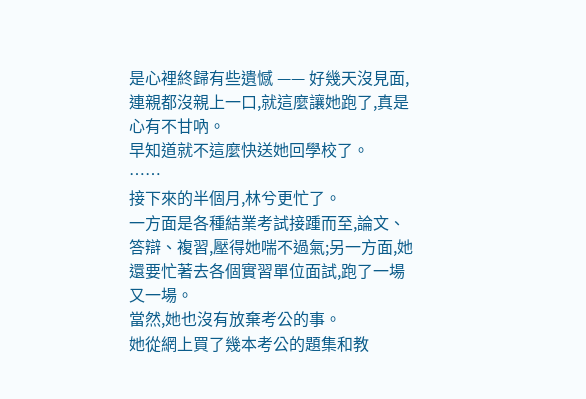是心裡終歸有些遺憾 —— 好幾天沒見面,連親都沒親上一口,就這麼讓她跑了,真是心有不甘吶。
早知道就不這麼快送她回學校了。
……
接下來的半個月,林兮更忙了。
一方面是各種結業考試接踵而至,論文、答辯、複習,壓得她喘不過氣;另一方面,她還要忙著去各個實習單位面試,跑了一場又一場。
當然,她也沒有放棄考公的事。
她從網上買了幾本考公的題集和教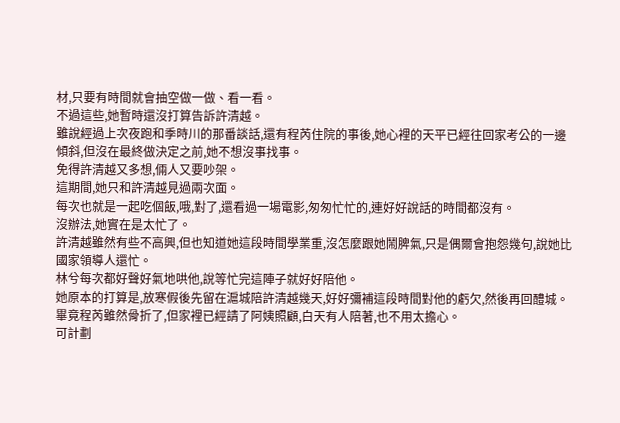材,只要有時間就會抽空做一做、看一看。
不過這些,她暫時還沒打算告訴許清越。
雖說經過上次夜跑和季時川的那番談話,還有程芮住院的事後,她心裡的天平已經往回家考公的一邊傾斜,但沒在最終做決定之前,她不想沒事找事。
免得許清越又多想,倆人又要吵架。
這期間,她只和許清越見過兩次面。
每次也就是一起吃個飯,哦,對了,還看過一場電影,匆匆忙忙的,連好好說話的時間都沒有。
沒辦法,她實在是太忙了。
許清越雖然有些不高興,但也知道她這段時間學業重,沒怎麼跟她鬧脾氣,只是偶爾會抱怨幾句,說她比國家領導人還忙。
林兮每次都好聲好氣地哄他,說等忙完這陣子就好好陪他。
她原本的打算是,放寒假後先留在滬城陪許清越幾天,好好彌補這段時間對他的虧欠,然後再回醴城。
畢竟程芮雖然骨折了,但家裡已經請了阿姨照顧,白天有人陪著,也不用太擔心。
可計劃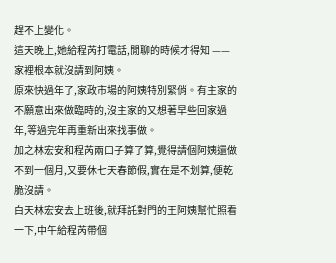趕不上變化。
這天晚上,她給程芮打電話,閒聊的時候才得知 —— 家裡根本就沒請到阿姨。
原來快過年了,家政市場的阿姨特別緊俏。有主家的不願意出來做臨時的,沒主家的又想著早些回家過年,等過完年再重新出來找事做。
加之林宏安和程芮兩口子算了算,覺得請個阿姨還做不到一個月,又要休七天春節假,實在是不划算,便乾脆沒請。
白天林宏安去上班後,就拜託對門的王阿姨幫忙照看一下,中午給程芮帶個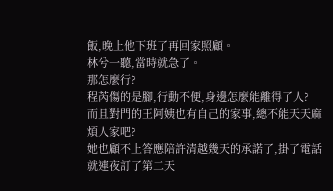飯,晚上他下班了再回家照顧。
林兮一聽,當時就急了。
那怎麼行?
程芮傷的是腳,行動不便,身邊怎麼能離得了人?
而且對門的王阿姨也有自己的家事,總不能天天麻煩人家吧?
她也顧不上答應陪許清越幾天的承諾了,掛了電話就連夜訂了第二天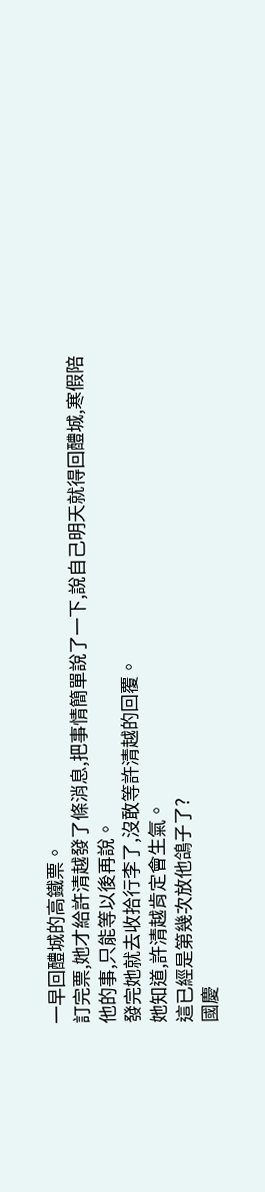一早回醴城的高鐵票。
訂完票,她才給許清越發了條消息,把事情簡單說了一下,說自己明天就得回醴城,寒假陪他的事,只能等以後再說。
發完她就去收拾行李了,沒敢等許清越的回覆。
她知道,許清越肯定會生氣。
這已經是第幾次放他鴿子了?
國慶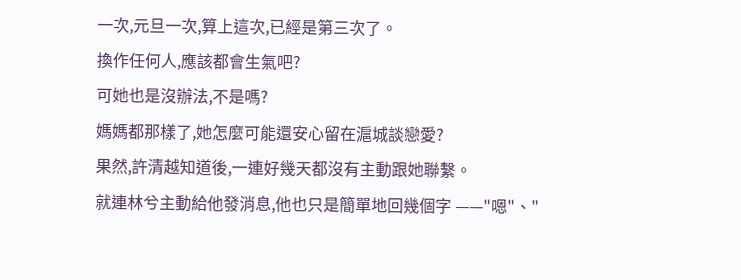一次,元旦一次,算上這次,已經是第三次了。
換作任何人,應該都會生氣吧?
可她也是沒辦法,不是嗎?
媽媽都那樣了,她怎麼可能還安心留在滬城談戀愛?
果然,許清越知道後,一連好幾天都沒有主動跟她聯繫。
就連林兮主動給他發消息,他也只是簡單地回幾個字 ——"嗯"、"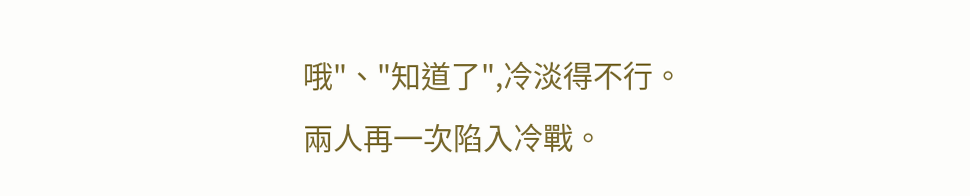哦"、"知道了",冷淡得不行。
兩人再一次陷入冷戰。